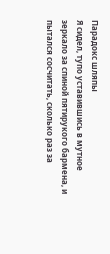Парадокс шляпы
Я сидел, тупо уставившись в мутное зеркало за спиной пятирукого бармена, и пытался сосчитать, сколько раз за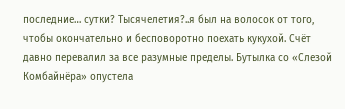последние… сутки? Тысячелетия?..я был на волосок от того, чтобы окончательно и бесповоротно поехать кукухой. Счёт давно перевалил за все разумные пределы. Бутылка со «Слезой Комбайнёра» опустела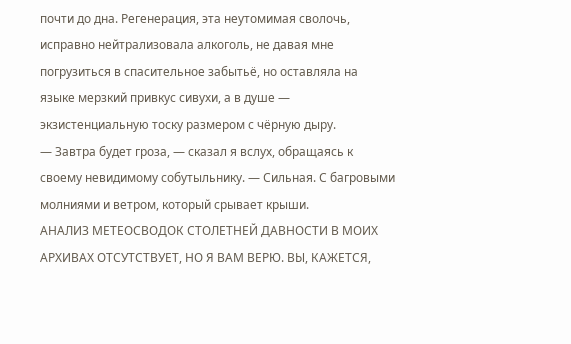почти до дна. Регенерация, эта неутомимая сволочь, исправно нейтрализовала алкоголь, не давая мне погрузиться в спасительное забытьё, но оставляла на языке мерзкий привкус сивухи, а в душе — экзистенциальную тоску размером с чёрную дыру.
— Завтра будет гроза, — сказал я вслух, обращаясь к своему невидимому собутыльнику. — Сильная. С багровыми молниями и ветром, который срывает крыши.
АНАЛИЗ МЕТЕОСВОДОК СТОЛЕТНЕЙ ДАВНОСТИ В МОИХ АРХИВАХ ОТСУТСТВУЕТ, НО Я ВАМ ВЕРЮ. ВЫ, КАЖЕТСЯ,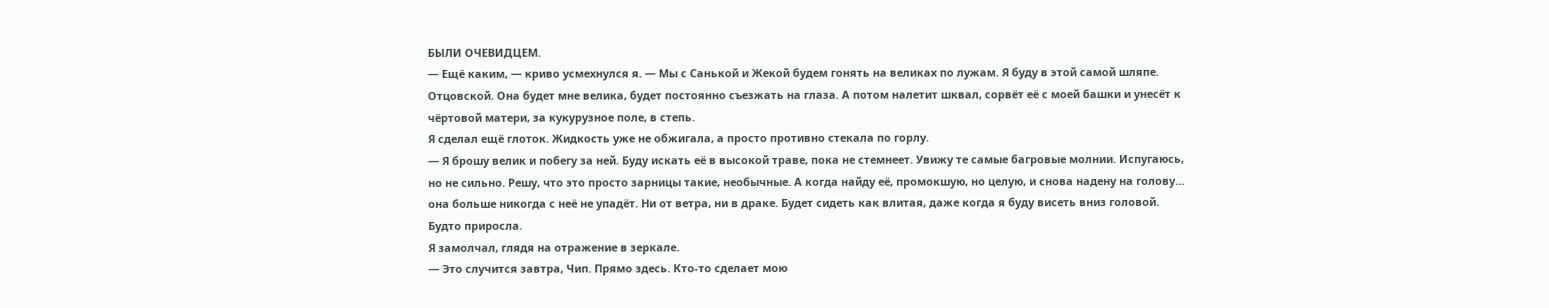БЫЛИ ОЧЕВИДЦЕМ.
— Ещё каким, — криво усмехнулся я. — Мы с Санькой и Жекой будем гонять на великах по лужам. Я буду в этой самой шляпе. Отцовской. Она будет мне велика, будет постоянно съезжать на глаза. А потом налетит шквал, сорвёт её с моей башки и унесёт к чёртовой матери, за кукурузное поле, в степь.
Я сделал ещё глоток. Жидкость уже не обжигала, а просто противно стекала по горлу.
— Я брошу велик и побегу за ней. Буду искать её в высокой траве, пока не стемнеет. Увижу те самые багровые молнии. Испугаюсь, но не сильно. Решу, что это просто зарницы такие, необычные. А когда найду её, промокшую, но целую, и снова надену на голову… она больше никогда с неё не упадёт. Ни от ветра, ни в драке. Будет сидеть как влитая, даже когда я буду висеть вниз головой. Будто приросла.
Я замолчал, глядя на отражение в зеркале.
— Это случится завтра, Чип. Прямо здесь. Кто-то сделает мою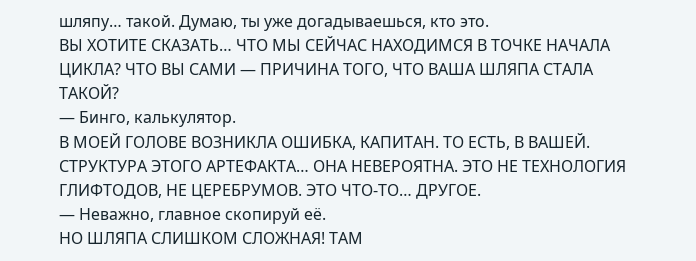шляпу… такой. Думаю, ты уже догадываешься, кто это.
ВЫ ХОТИТЕ СКАЗАТЬ… ЧТО МЫ СЕЙЧАС НАХОДИМСЯ В ТОЧКЕ НАЧАЛА ЦИКЛА? ЧТО ВЫ САМИ — ПРИЧИНА ТОГО, ЧТО ВАША ШЛЯПА СТАЛА ТАКОЙ?
— Бинго, калькулятор.
В МОЕЙ ГОЛОВЕ ВОЗНИКЛА ОШИБКА, КАПИТАН. ТО ЕСТЬ, В ВАШЕЙ. СТРУКТУРА ЭТОГО АРТЕФАКТА… ОНА НЕВЕРОЯТНА. ЭТО НЕ ТЕХНОЛОГИЯ ГЛИФТОДОВ, НЕ ЦЕРЕБРУМОВ. ЭТО ЧТО-ТО… ДРУГОЕ.
— Неважно, главное скопируй её.
НО ШЛЯПА СЛИШКОМ СЛОЖНАЯ! ТАМ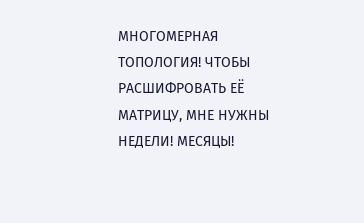МНОГОМЕРНАЯ ТОПОЛОГИЯ! ЧТОБЫ РАСШИФРОВАТЬ ЕЁ МАТРИЦУ, МНЕ НУЖНЫ НЕДЕЛИ! МЕСЯЦЫ!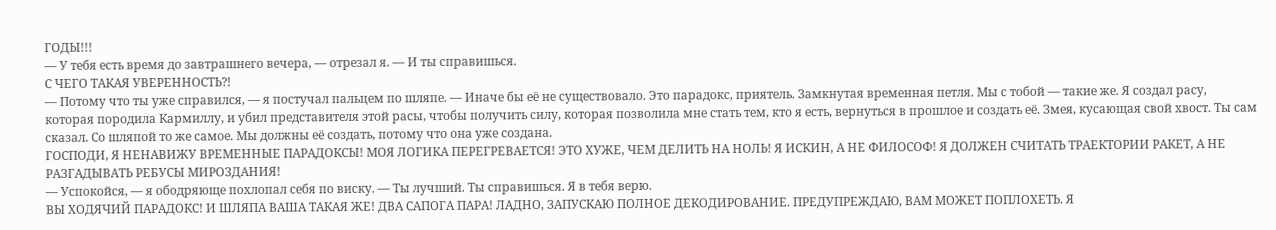ГОДЫ!!!
— У тебя есть время до завтрашнего вечера, — отрезал я. — И ты справишься.
С ЧЕГО ТАКАЯ УВЕРЕННОСТЬ⁈
— Потому что ты уже справился, — я постучал пальцем по шляпе. — Иначе бы её не существовало. Это парадокс, приятель. Замкнутая временная петля. Мы с тобой — такие же. Я создал расу, которая породила Кармиллу, и убил представителя этой расы, чтобы получить силу, которая позволила мне стать тем, кто я есть, вернуться в прошлое и создать её. Змея, кусающая свой хвост. Ты сам сказал. Со шляпой то же самое. Мы должны её создать, потому что она уже создана.
ГОСПОДИ, Я НЕНАВИЖУ ВРЕМЕННЫЕ ПАРАДОКСЫ! МОЯ ЛОГИКА ПЕРЕГРЕВАЕТСЯ! ЭТО ХУЖЕ, ЧЕМ ДЕЛИТЬ НА НОЛЬ! Я ИСКИН, А НЕ ФИЛОСОФ! Я ДОЛЖЕН СЧИТАТЬ ТРАЕКТОРИИ РАКЕТ, А НЕ РАЗГАДЫВАТЬ РЕБУСЫ МИРОЗДАНИЯ!
— Успокойся, — я ободряюще похлопал себя по виску. — Ты лучший. Ты справишься. Я в тебя верю.
ВЫ ХОДЯЧИЙ ПАРАДОКС! И ШЛЯПА ВАША ТАКАЯ ЖЕ! ДВА САПОГА ПАРА! ЛАДНО, ЗАПУСКАЮ ПОЛНОЕ ДЕКОДИРОВАНИЕ. ПРЕДУПРЕЖДАЮ, ВАМ МОЖЕТ ПОПЛОХЕТЬ. Я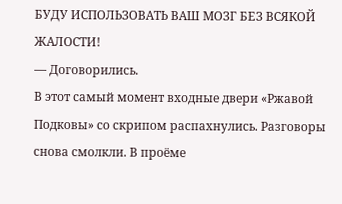БУДУ ИСПОЛЬЗОВАТЬ ВАШ МОЗГ БЕЗ ВСЯКОЙ ЖАЛОСТИ!
— Договорились.
В этот самый момент входные двери «Ржавой Подковы» со скрипом распахнулись. Разговоры снова смолкли. В проёме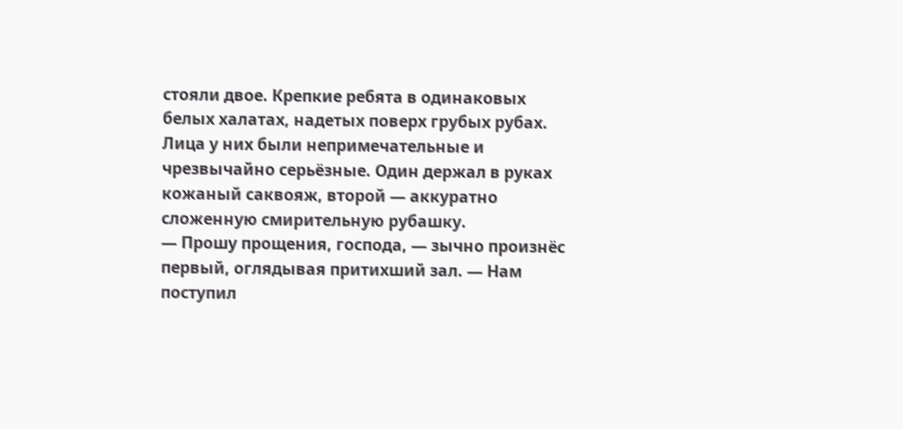стояли двое. Крепкие ребята в одинаковых белых халатах, надетых поверх грубых рубах. Лица у них были непримечательные и чрезвычайно серьёзные. Один держал в руках кожаный саквояж, второй — аккуратно сложенную смирительную рубашку.
— Прошу прощения, господа, — зычно произнёс первый, оглядывая притихший зал. — Нам поступил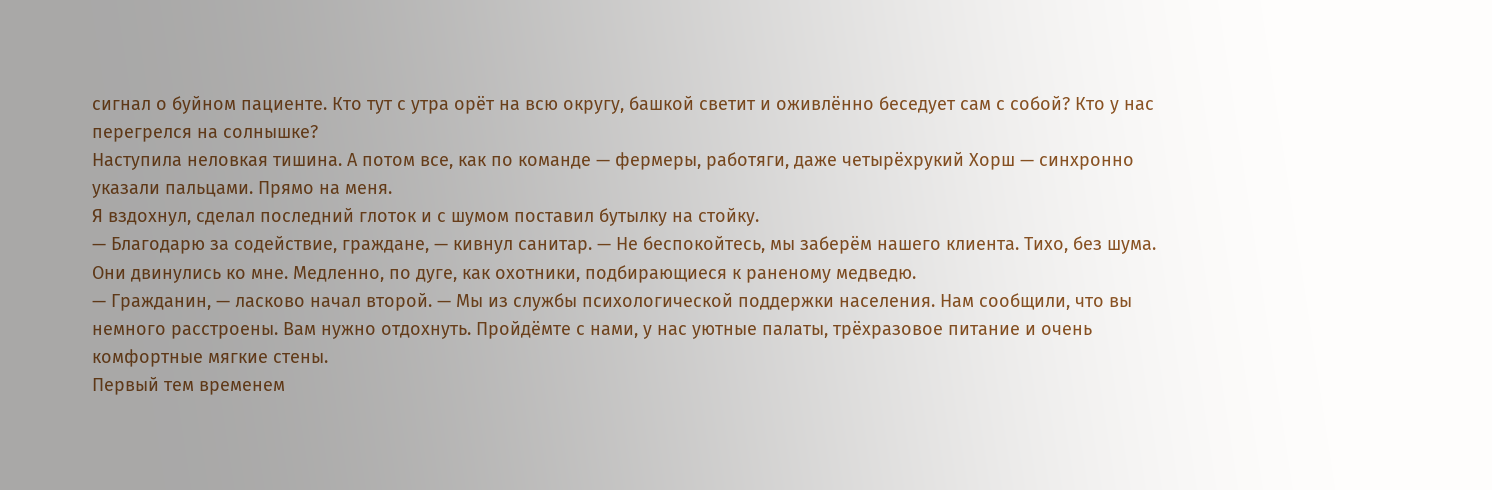сигнал о буйном пациенте. Кто тут с утра орёт на всю округу, башкой светит и оживлённо беседует сам с собой? Кто у нас перегрелся на солнышке?
Наступила неловкая тишина. А потом все, как по команде — фермеры, работяги, даже четырёхрукий Хорш — синхронно указали пальцами. Прямо на меня.
Я вздохнул, сделал последний глоток и с шумом поставил бутылку на стойку.
— Благодарю за содействие, граждане, — кивнул санитар. — Не беспокойтесь, мы заберём нашего клиента. Тихо, без шума.
Они двинулись ко мне. Медленно, по дуге, как охотники, подбирающиеся к раненому медведю.
— Гражданин, — ласково начал второй. — Мы из службы психологической поддержки населения. Нам сообщили, что вы немного расстроены. Вам нужно отдохнуть. Пройдёмте с нами, у нас уютные палаты, трёхразовое питание и очень комфортные мягкие стены.
Первый тем временем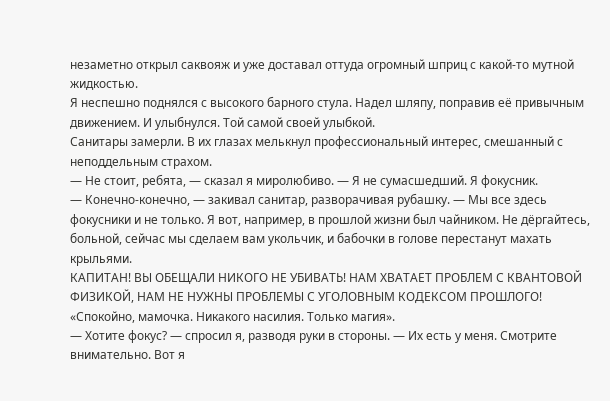незаметно открыл саквояж и уже доставал оттуда огромный шприц с какой-то мутной жидкостью.
Я неспешно поднялся с высокого барного стула. Надел шляпу, поправив её привычным движением. И улыбнулся. Той самой своей улыбкой.
Санитары замерли. В их глазах мелькнул профессиональный интерес, смешанный с неподдельным страхом.
— Не стоит, ребята, — сказал я миролюбиво. — Я не сумасшедший. Я фокусник.
— Конечно-конечно, — закивал санитар, разворачивая рубашку. — Мы все здесь фокусники и не только. Я вот, например, в прошлой жизни был чайником. Не дёргайтесь, больной, сейчас мы сделаем вам укольчик, и бабочки в голове перестанут махать крыльями.
КАПИТАН! ВЫ ОБЕЩАЛИ НИКОГО НЕ УБИВАТЬ! НАМ ХВАТАЕТ ПРОБЛЕМ С КВАНТОВОЙ ФИЗИКОЙ, НАМ НЕ НУЖНЫ ПРОБЛЕМЫ С УГОЛОВНЫМ КОДЕКСОМ ПРОШЛОГО!
«Спокойно, мамочка. Никакого насилия. Только магия».
— Хотите фокус? — спросил я, разводя руки в стороны. — Их есть у меня. Смотрите внимательно. Вот я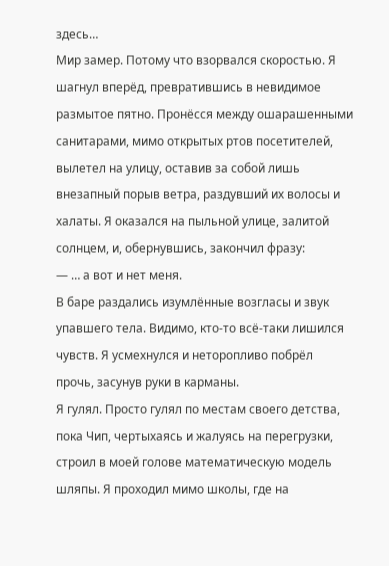здесь…
Мир замер. Потому что взорвался скоростью. Я шагнул вперёд, превратившись в невидимое размытое пятно. Пронёсся между ошарашенными санитарами, мимо открытых ртов посетителей, вылетел на улицу, оставив за собой лишь внезапный порыв ветра, раздувший их волосы и халаты. Я оказался на пыльной улице, залитой солнцем, и, обернувшись, закончил фразу:
— … а вот и нет меня.
В баре раздались изумлённые возгласы и звук упавшего тела. Видимо, кто-то всё-таки лишился чувств. Я усмехнулся и неторопливо побрёл прочь, засунув руки в карманы.
Я гулял. Просто гулял по местам своего детства, пока Чип, чертыхаясь и жалуясь на перегрузки, строил в моей голове математическую модель шляпы. Я проходил мимо школы, где на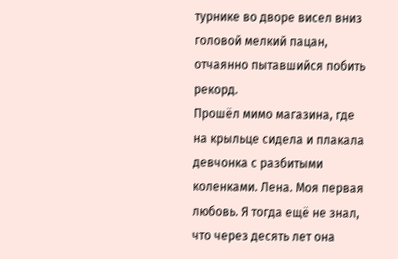турнике во дворе висел вниз головой мелкий пацан, отчаянно пытавшийся побить рекорд.
Прошёл мимо магазина, где на крыльце сидела и плакала девчонка с разбитыми коленками. Лена. Моя первая любовь. Я тогда ещё не знал, что через десять лет она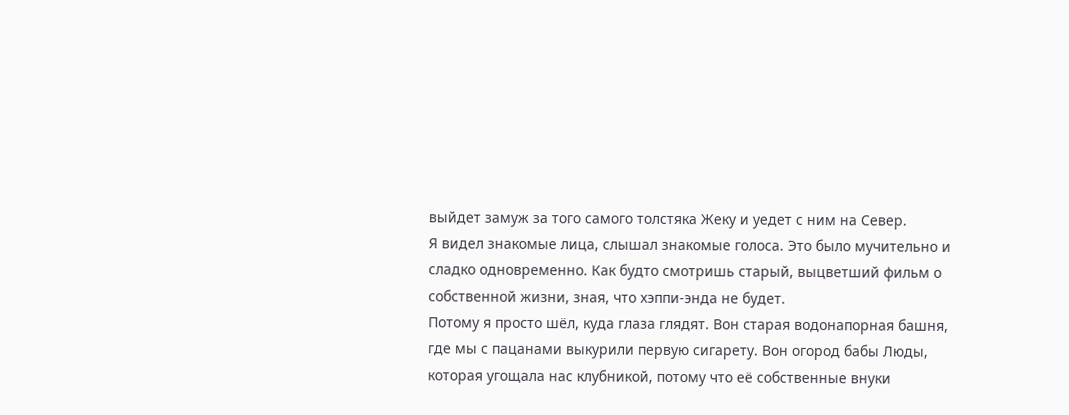выйдет замуж за того самого толстяка Жеку и уедет с ним на Север.
Я видел знакомые лица, слышал знакомые голоса. Это было мучительно и сладко одновременно. Как будто смотришь старый, выцветший фильм о собственной жизни, зная, что хэппи-энда не будет.
Потому я просто шёл, куда глаза глядят. Вон старая водонапорная башня, где мы с пацанами выкурили первую сигарету. Вон огород бабы Люды, которая угощала нас клубникой, потому что её собственные внуки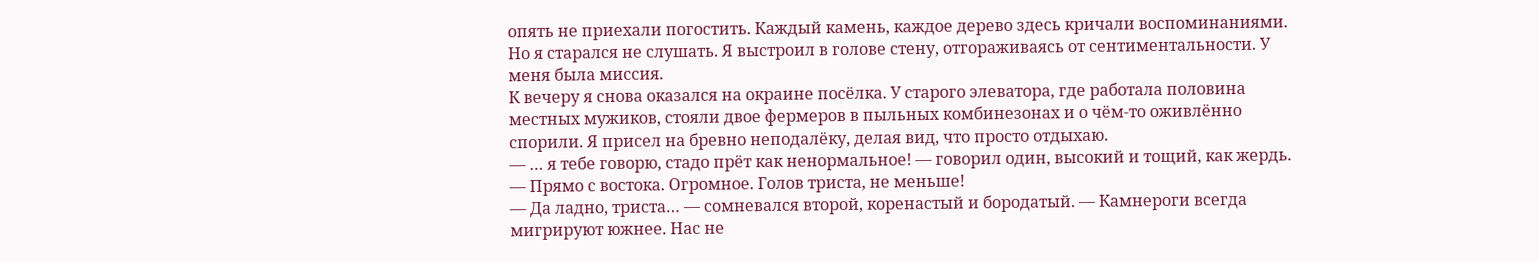опять не приехали погостить. Каждый камень, каждое дерево здесь кричали воспоминаниями. Но я старался не слушать. Я выстроил в голове стену, отгораживаясь от сентиментальности. У меня была миссия.
К вечеру я снова оказался на окраине посёлка. У старого элеватора, где работала половина местных мужиков, стояли двое фермеров в пыльных комбинезонах и о чём-то оживлённо спорили. Я присел на бревно неподалёку, делая вид, что просто отдыхаю.
— … я тебе говорю, стадо прёт как ненормальное! — говорил один, высокий и тощий, как жердь. — Прямо с востока. Огромное. Голов триста, не меньше!
— Да ладно, триста… — сомневался второй, коренастый и бородатый. — Камнероги всегда мигрируют южнее. Нас не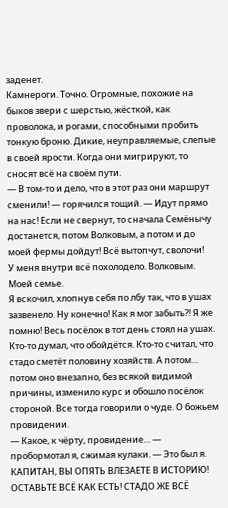заденет.
Камнероги. Точно. Огромные, похожие на быков звери с шерстью, жёсткой, как проволока, и рогами, способными пробить тонкую броню. Дикие, неуправляемые, слепые в своей ярости. Когда они мигрируют, то сносят всё на своём пути.
— В том-то и дело, что в этот раз они маршрут сменили! — горячился тощий. — Идут прямо на нас! Если не свернут, то сначала Семёнычу достанется, потом Волковым, а потом и до моей фермы дойдут! Всё вытопчут, сволочи!
У меня внутри всё похолодело. Волковым. Моей семье.
Я вскочил, хлопнув себя по лбу так, что в ушах зазвенело. Ну конечно! Как я мог забыть⁈ Я же помню! Весь посёлок в тот день стоял на ушах. Кто-то думал, что обойдётся. Кто-то считал, что стадо сметёт половину хозяйств. А потом… потом оно внезапно, без всякой видимой причины, изменило курс и обошло посёлок стороной. Все тогда говорили о чуде. О божьем провидении.
— Какое, к чёрту, провидение… — пробормотал я, сжимая кулаки. — Это был я.
КАПИТАН, ВЫ ОПЯТЬ ВЛЕЗАЕТЕ В ИСТОРИЮ! ОСТАВЬТЕ ВСЁ КАК ЕСТЬ! СТАДО ЖЕ ВСЁ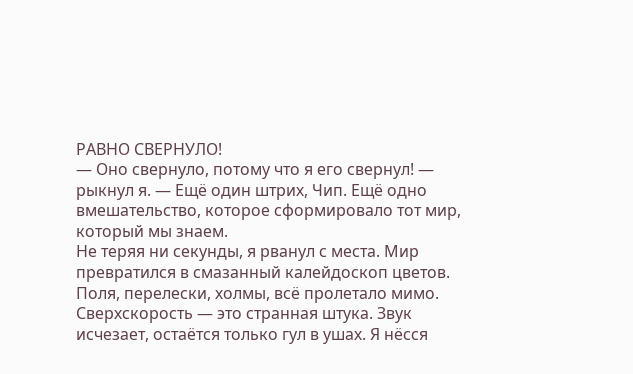РАВНО СВЕРНУЛО!
— Оно свернуло, потому что я его свернул! — рыкнул я. — Ещё один штрих, Чип. Ещё одно вмешательство, которое сформировало тот мир, который мы знаем.
Не теряя ни секунды, я рванул с места. Мир превратился в смазанный калейдоскоп цветов. Поля, перелески, холмы, всё пролетало мимо. Сверхскорость — это странная штука. Звук исчезает, остаётся только гул в ушах. Я нёсся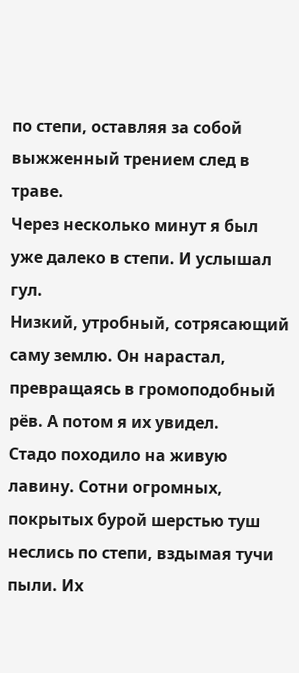по степи, оставляя за собой выжженный трением след в траве.
Через несколько минут я был уже далеко в степи. И услышал гул.
Низкий, утробный, сотрясающий саму землю. Он нарастал, превращаясь в громоподобный рёв. А потом я их увидел.
Стадо походило на живую лавину. Сотни огромных, покрытых бурой шерстью туш неслись по степи, вздымая тучи пыли. Их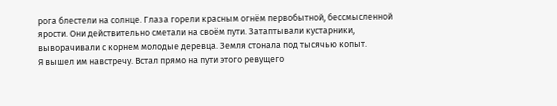рога блестели на солнце. Глаза горели красным огнём первобытной, бессмысленной ярости. Они действительно сметали на своём пути. Затаптывали кустарники, выворачивали с корнем молодые деревца. Земля стонала под тысячью копыт.
Я вышел им навстречу. Встал прямо на пути этого ревущего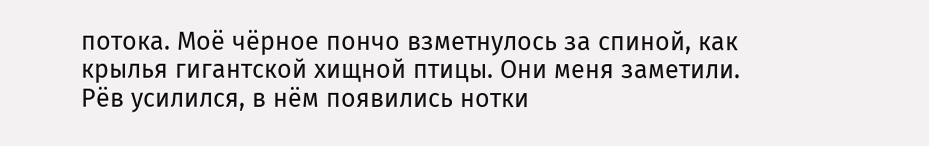потока. Моё чёрное пончо взметнулось за спиной, как крылья гигантской хищной птицы. Они меня заметили. Рёв усилился, в нём появились нотки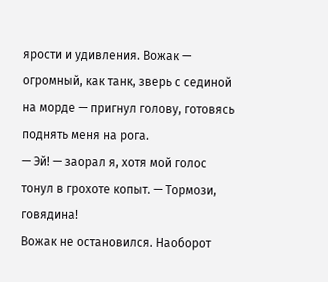ярости и удивления. Вожак — огромный, как танк, зверь с сединой на морде — пригнул голову, готовясь поднять меня на рога.
— Эй! — заорал я, хотя мой голос тонул в грохоте копыт. — Тормози, говядина!
Вожак не остановился. Наоборот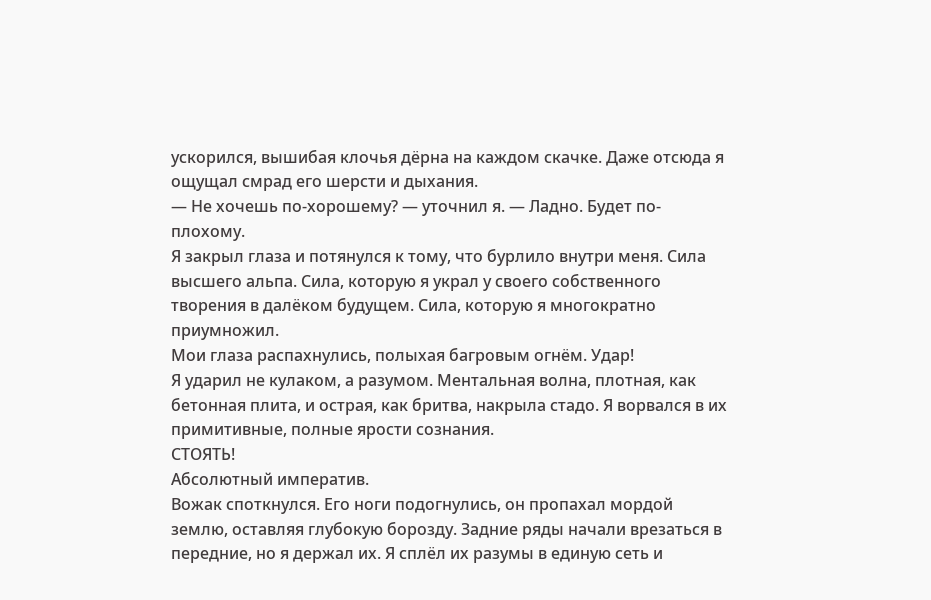ускорился, вышибая клочья дёрна на каждом скачке. Даже отсюда я ощущал смрад его шерсти и дыхания.
— Не хочешь по-хорошему? — уточнил я. — Ладно. Будет по-плохому.
Я закрыл глаза и потянулся к тому, что бурлило внутри меня. Сила высшего альпа. Сила, которую я украл у своего собственного творения в далёком будущем. Сила, которую я многократно приумножил.
Мои глаза распахнулись, полыхая багровым огнём. Удар!
Я ударил не кулаком, а разумом. Ментальная волна, плотная, как бетонная плита, и острая, как бритва, накрыла стадо. Я ворвался в их примитивные, полные ярости сознания.
СТОЯТЬ!
Абсолютный императив.
Вожак споткнулся. Его ноги подогнулись, он пропахал мордой землю, оставляя глубокую борозду. Задние ряды начали врезаться в передние, но я держал их. Я сплёл их разумы в единую сеть и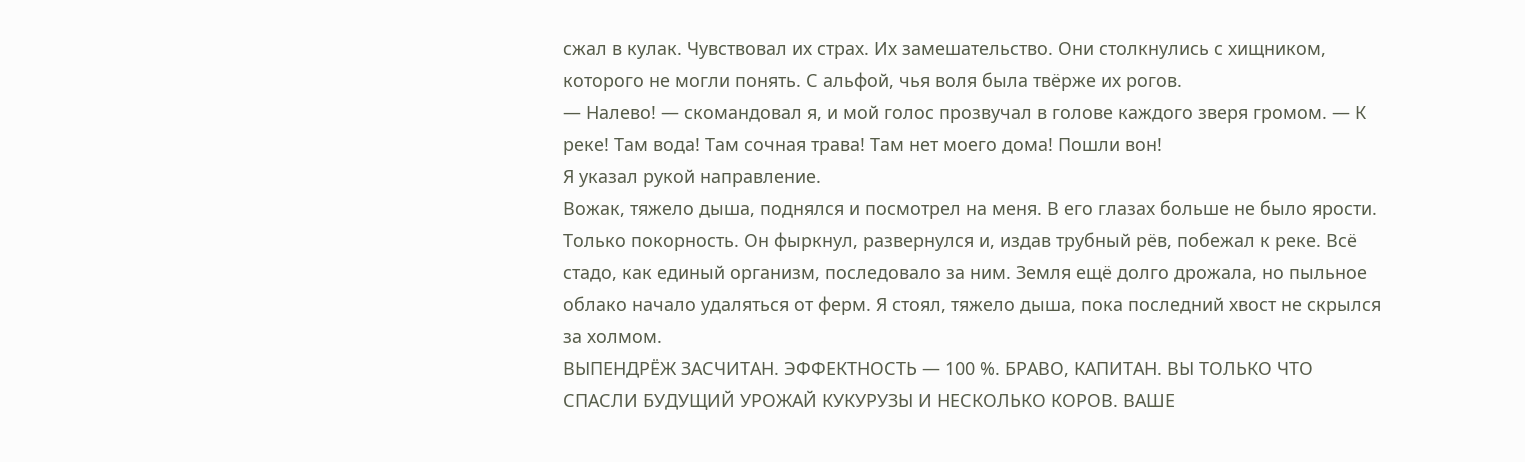сжал в кулак. Чувствовал их страх. Их замешательство. Они столкнулись с хищником, которого не могли понять. С альфой, чья воля была твёрже их рогов.
— Налево! — скомандовал я, и мой голос прозвучал в голове каждого зверя громом. — К реке! Там вода! Там сочная трава! Там нет моего дома! Пошли вон!
Я указал рукой направление.
Вожак, тяжело дыша, поднялся и посмотрел на меня. В его глазах больше не было ярости. Только покорность. Он фыркнул, развернулся и, издав трубный рёв, побежал к реке. Всё стадо, как единый организм, последовало за ним. Земля ещё долго дрожала, но пыльное облако начало удаляться от ферм. Я стоял, тяжело дыша, пока последний хвост не скрылся за холмом.
ВЫПЕНДРЁЖ ЗАСЧИТАН. ЭФФЕКТНОСТЬ — 100 %. БРАВО, КАПИТАН. ВЫ ТОЛЬКО ЧТО СПАСЛИ БУДУЩИЙ УРОЖАЙ КУКУРУЗЫ И НЕСКОЛЬКО КОРОВ. ВАШЕ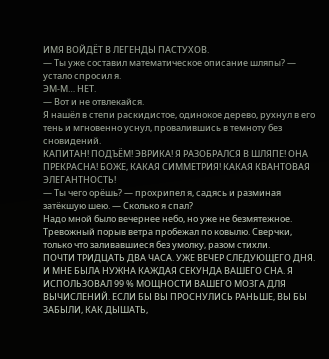ИМЯ ВОЙДЁТ В ЛЕГЕНДЫ ПАСТУХОВ.
— Ты уже составил математическое описание шляпы? — устало спросил я.
ЭМ-М… НЕТ.
— Вот и не отвлекайся.
Я нашёл в степи раскидистое, одинокое дерево, рухнул в его тень и мгновенно уснул, провалившись в темноту без сновидений.
КАПИТАН! ПОДЪЁМ! ЭВРИКА! Я РАЗОБРАЛСЯ В ШЛЯПЕ! ОНА ПРЕКРАСНА! БОЖЕ, КАКАЯ СИММЕТРИЯ! КАКАЯ КВАНТОВАЯ ЭЛЕГАНТНОСТЬ!
— Ты чего орёшь? — прохрипел я, садясь и разминая затёкшую шею. — Сколько я спал?
Надо мной было вечернее небо, но уже не безмятежное. Тревожный порыв ветра пробежал по ковылю. Сверчки, только что заливавшиеся без умолку, разом стихли.
ПОЧТИ ТРИДЦАТЬ ДВА ЧАСА. УЖЕ ВЕЧЕР СЛЕДУЮЩЕГО ДНЯ. И МНЕ БЫЛА НУЖНА КАЖДАЯ СЕКУНДА ВАШЕГО СНА. Я ИСПОЛЬЗОВАЛ 99 % МОЩНОСТИ ВАШЕГО МОЗГА ДЛЯ ВЫЧИСЛЕНИЙ. ЕСЛИ БЫ ВЫ ПРОСНУЛИСЬ РАНЬШЕ, ВЫ БЫ ЗАБЫЛИ, КАК ДЫШАТЬ,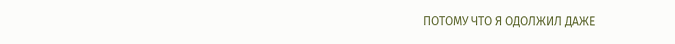ПОТОМУ ЧТО Я ОДОЛЖИЛ ДАЖЕ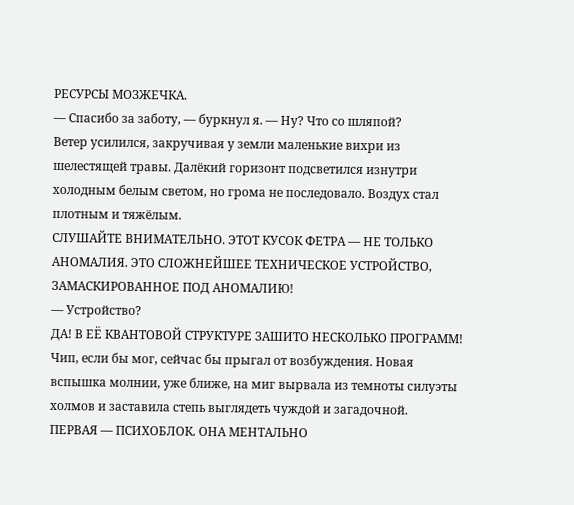РЕСУРСЫ МОЗЖЕЧКА.
— Спасибо за заботу, — буркнул я. — Ну? Что со шляпой?
Ветер усилился, закручивая у земли маленькие вихри из шелестящей травы. Далёкий горизонт подсветился изнутри холодным белым светом, но грома не последовало. Воздух стал плотным и тяжёлым.
СЛУШАЙТЕ ВНИМАТЕЛЬНО. ЭТОТ КУСОК ФЕТРА — НЕ ТОЛЬКО АНОМАЛИЯ. ЭТО СЛОЖНЕЙШЕЕ ТЕХНИЧЕСКОЕ УСТРОЙСТВО, ЗАМАСКИРОВАННОЕ ПОД АНОМАЛИЮ!
— Устройство?
ДА! В ЕЁ КВАНТОВОЙ СТРУКТУРЕ ЗАШИТО НЕСКОЛЬКО ПРОГРАММ!
Чип, если бы мог, сейчас бы прыгал от возбуждения. Новая вспышка молнии, уже ближе, на миг вырвала из темноты силуэты холмов и заставила степь выглядеть чуждой и загадочной.
ПЕРВАЯ — ПСИХОБЛОК. ОНА МЕНТАЛЬНО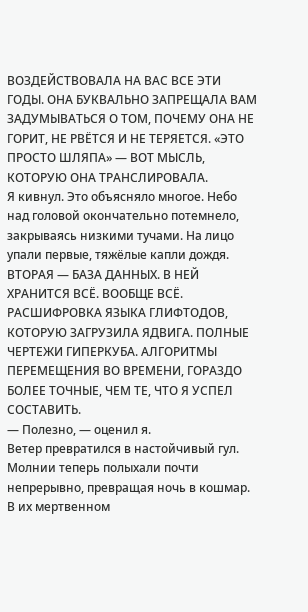ВОЗДЕЙСТВОВАЛА НА ВАС ВСЕ ЭТИ ГОДЫ. ОНА БУКВАЛЬНО ЗАПРЕЩАЛА ВАМ ЗАДУМЫВАТЬСЯ О ТОМ, ПОЧЕМУ ОНА НЕ ГОРИТ, НЕ РВЁТСЯ И НЕ ТЕРЯЕТСЯ. «ЭТО ПРОСТО ШЛЯПА» — ВОТ МЫСЛЬ, КОТОРУЮ ОНА ТРАНСЛИРОВАЛА.
Я кивнул. Это объясняло многое. Небо над головой окончательно потемнело, закрываясь низкими тучами. На лицо упали первые, тяжёлые капли дождя.
ВТОРАЯ — БАЗА ДАННЫХ. В НЕЙ ХРАНИТСЯ ВСЁ. ВООБЩЕ ВСЁ. РАСШИФРОВКА ЯЗЫКА ГЛИФТОДОВ, КОТОРУЮ ЗАГРУЗИЛА ЯДВИГА. ПОЛНЫЕ ЧЕРТЕЖИ ГИПЕРКУБА. АЛГОРИТМЫ ПЕРЕМЕЩЕНИЯ ВО ВРЕМЕНИ, ГОРАЗДО БОЛЕЕ ТОЧНЫЕ, ЧЕМ ТЕ, ЧТО Я УСПЕЛ СОСТАВИТЬ.
— Полезно, — оценил я.
Ветер превратился в настойчивый гул. Молнии теперь полыхали почти непрерывно, превращая ночь в кошмар. В их мертвенном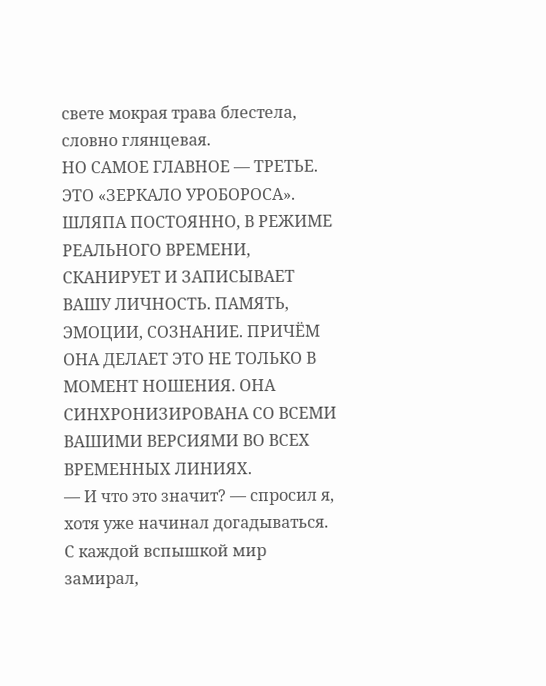свете мокрая трава блестела, словно глянцевая.
НО САМОЕ ГЛАВНОЕ — ТРЕТЬЕ. ЭТО «ЗЕРКАЛО УРОБОРОСА». ШЛЯПА ПОСТОЯННО, В РЕЖИМЕ РЕАЛЬНОГО ВРЕМЕНИ, СКАНИРУЕТ И ЗАПИСЫВАЕТ ВАШУ ЛИЧНОСТЬ. ПАМЯТЬ, ЭМОЦИИ, СОЗНАНИЕ. ПРИЧЁМ ОНА ДЕЛАЕТ ЭТО НЕ ТОЛЬКО В МОМЕНТ НОШЕНИЯ. ОНА СИНХРОНИЗИРОВАНА СО ВСЕМИ ВАШИМИ ВЕРСИЯМИ ВО ВСЕХ ВРЕМЕННЫХ ЛИНИЯХ.
— И что это значит? — спросил я, хотя уже начинал догадываться.
С каждой вспышкой мир замирал,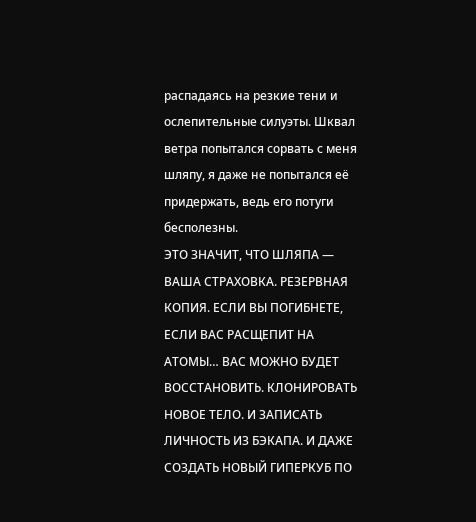распадаясь на резкие тени и ослепительные силуэты. Шквал ветра попытался сорвать с меня шляпу, я даже не попытался её придержать, ведь его потуги бесполезны.
ЭТО ЗНАЧИТ, ЧТО ШЛЯПА — ВАША СТРАХОВКА. РЕЗЕРВНАЯ КОПИЯ. ЕСЛИ ВЫ ПОГИБНЕТЕ, ЕСЛИ ВАС РАСЩЕПИТ НА АТОМЫ… ВАС МОЖНО БУДЕТ ВОССТАНОВИТЬ. КЛОНИРОВАТЬ НОВОЕ ТЕЛО. И ЗАПИСАТЬ ЛИЧНОСТЬ ИЗ БЭКАПА. И ДАЖЕ СОЗДАТЬ НОВЫЙ ГИПЕРКУБ ПО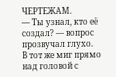ЧЕРТЕЖАМ.
— Ты узнал, кто её создал? — вопрос прозвучал глухо.
В тот же миг прямо над головой с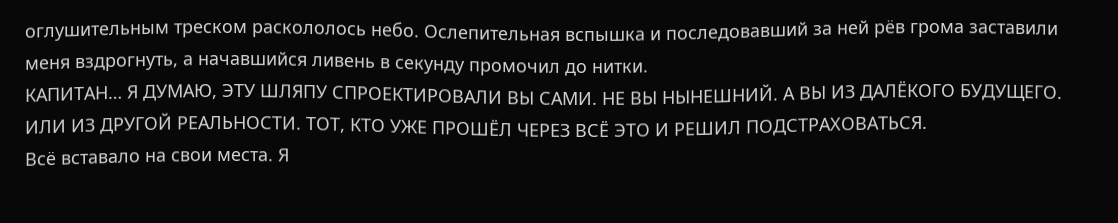оглушительным треском раскололось небо. Ослепительная вспышка и последовавший за ней рёв грома заставили меня вздрогнуть, а начавшийся ливень в секунду промочил до нитки.
КАПИТАН… Я ДУМАЮ, ЭТУ ШЛЯПУ СПРОЕКТИРОВАЛИ ВЫ САМИ. НЕ ВЫ НЫНЕШНИЙ. А ВЫ ИЗ ДАЛЁКОГО БУДУЩЕГО. ИЛИ ИЗ ДРУГОЙ РЕАЛЬНОСТИ. ТОТ, КТО УЖЕ ПРОШЁЛ ЧЕРЕЗ ВСЁ ЭТО И РЕШИЛ ПОДСТРАХОВАТЬСЯ.
Всё вставало на свои места. Я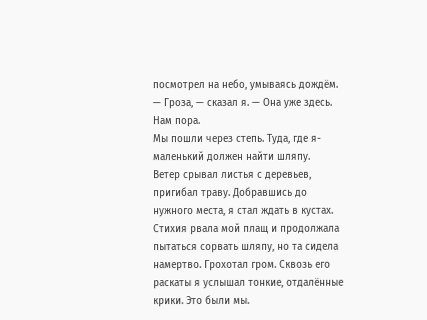посмотрел на небо, умываясь дождём.
— Гроза, — сказал я. — Она уже здесь. Нам пора.
Мы пошли через степь. Туда, где я-маленький должен найти шляпу.
Ветер срывал листья с деревьев, пригибал траву. Добравшись до нужного места, я стал ждать в кустах. Стихия рвала мой плащ и продолжала пытаться сорвать шляпу, но та сидела намертво. Грохотал гром. Сквозь его раскаты я услышал тонкие, отдалённые крики. Это были мы.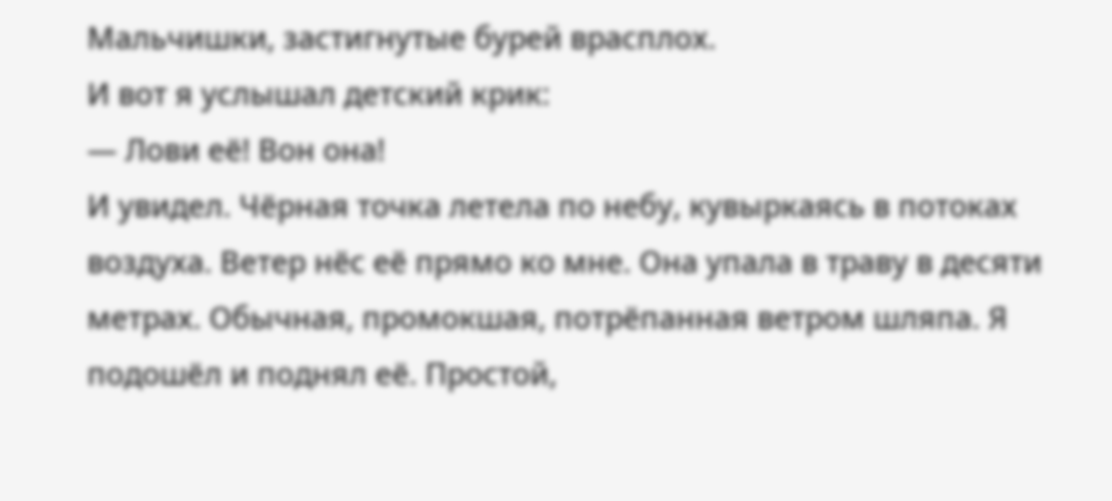Мальчишки, застигнутые бурей врасплох.
И вот я услышал детский крик:
— Лови её! Вон она!
И увидел. Чёрная точка летела по небу, кувыркаясь в потоках воздуха. Ветер нёс её прямо ко мне. Она упала в траву в десяти метрах. Обычная, промокшая, потрёпанная ветром шляпа. Я подошёл и поднял её. Простой,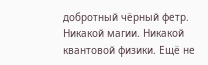добротный чёрный фетр. Никакой магии. Никакой квантовой физики. Ещё не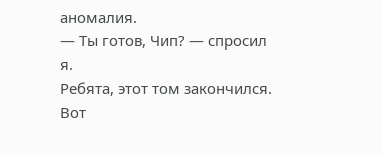аномалия.
— Ты готов, Чип? — спросил я.
Ребята, этот том закончился. Вот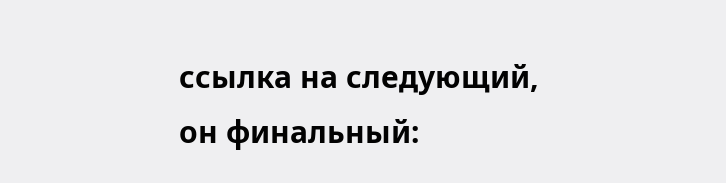ссылка на следующий,
он финальный: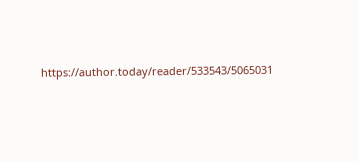https://author.today/reader/533543/5065031